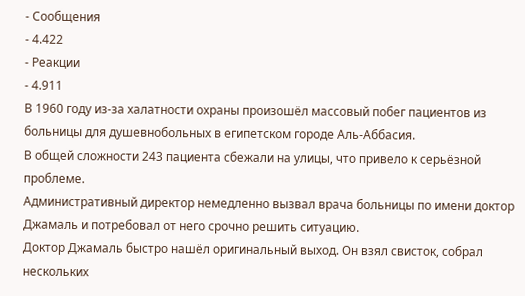- Сообщения
- 4.422
- Реакции
- 4.911
В 1960 году из-за халатности охраны произошёл массовый побег пациентов из больницы для душевнобольных в египетском городе Аль-Аббасия.
В общей сложности 243 пациента сбежали на улицы, что привело к серьёзной проблеме.
Административный директор немедленно вызвал врача больницы по имени доктор Джамаль и потребовал от него срочно решить ситуацию.
Доктор Джамаль быстро нашёл оригинальный выход. Он взял свисток, собрал нескольких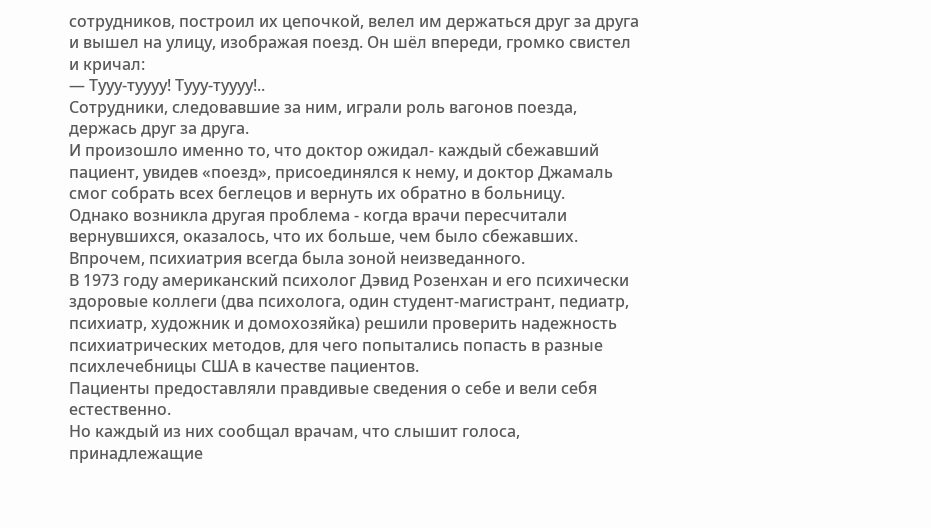сотрудников, построил их цепочкой, велел им держаться друг за друга и вышел на улицу, изображая поезд. Он шёл впереди, громко свистел и кричал:
— Тууу-туууу! Тууу-туууу!..
Сотрудники, следовавшие за ним, играли роль вагонов поезда, держась друг за друга.
И произошло именно то, что доктор ожидал- каждый сбежавший пациент, увидев «поезд», присоединялся к нему, и доктор Джамаль смог собрать всех беглецов и вернуть их обратно в больницу.
Однако возникла другая проблема - когда врачи пересчитали вернувшихся, оказалось, что их больше, чем было сбежавших.
Впрочем, психиатрия всегда была зоной неизведанного.
В 1973 году американский психолог Дэвид Розенхан и его психически здоровые коллеги (два психолога, один студент-магистрант, педиатр, психиатр, художник и домохозяйка) решили проверить надежность психиатрических методов, для чего попытались попасть в разные психлечебницы США в качестве пациентов.
Пациенты предоставляли правдивые сведения о себе и вели себя естественно.
Но каждый из них сообщал врачам, что слышит голоса, принадлежащие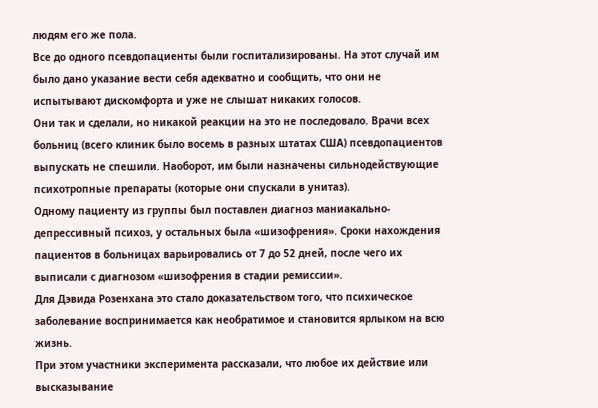людям его же пола.
Все до одного псевдопациенты были госпитализированы. На этот случай им было дано указание вести себя адекватно и сообщить, что они не испытывают дискомфорта и уже не слышат никаких голосов.
Они так и сделали, но никакой реакции на это не последовало. Врачи всех больниц (всего клиник было восемь в разных штатах США) псевдопациентов выпускать не спешили. Наоборот, им были назначены сильнодействующие психотропные препараты (которые они спускали в унитаз).
Одному пациенту из группы был поставлен диагноз маниакально-депрессивный психоз, у остальных была «шизофрения». Сроки нахождения пациентов в больницах варьировались от 7 до 52 дней, после чего их выписали с диагнозом «шизофрения в стадии ремиссии».
Для Дэвида Розенхана это стало доказательством того, что психическое заболевание воспринимается как необратимое и становится ярлыком на всю жизнь.
При этом участники эксперимента рассказали, что любое их действие или высказывание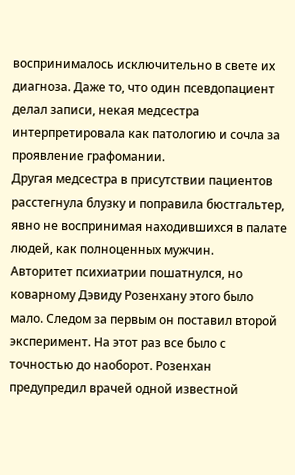воспринималось исключительно в свете их диагноза. Даже то, что один псевдопациент делал записи, некая медсестра интерпретировала как патологию и сочла за проявление графомании.
Другая медсестра в присутствии пациентов расстегнула блузку и поправила бюстгальтер, явно не воспринимая находившихся в палате людей, как полноценных мужчин.
Авторитет психиатрии пошатнулся, но коварному Дэвиду Розенхану этого было мало. Следом за первым он поставил второй эксперимент. На этот раз все было с точностью до наоборот. Розенхан предупредил врачей одной известной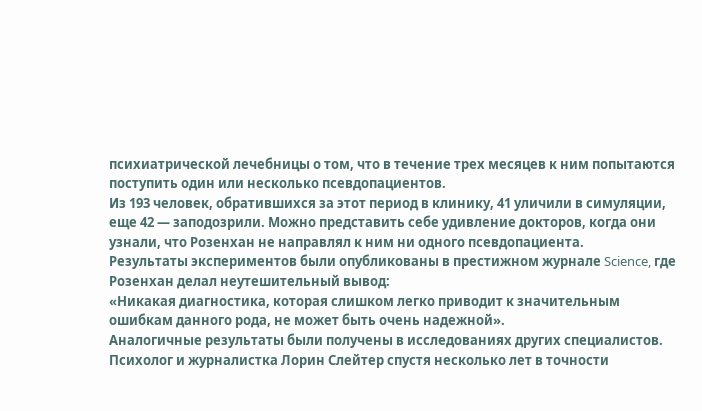психиатрической лечебницы о том, что в течение трех месяцев к ним попытаются поступить один или несколько псевдопациентов.
Из 193 человек, обратившихся за этот период в клинику, 41 уличили в симуляции, еще 42 — заподозрили. Можно представить себе удивление докторов, когда они узнали, что Розенхан не направлял к ним ни одного псевдопациента.
Результаты экспериментов были опубликованы в престижном журнале Science, где Розенхан делал неутешительный вывод:
«Никакая диагностика, которая слишком легко приводит к значительным ошибкам данного рода, не может быть очень надежной».
Аналогичные результаты были получены в исследованиях других специалистов.
Психолог и журналистка Лорин Слейтер спустя несколько лет в точности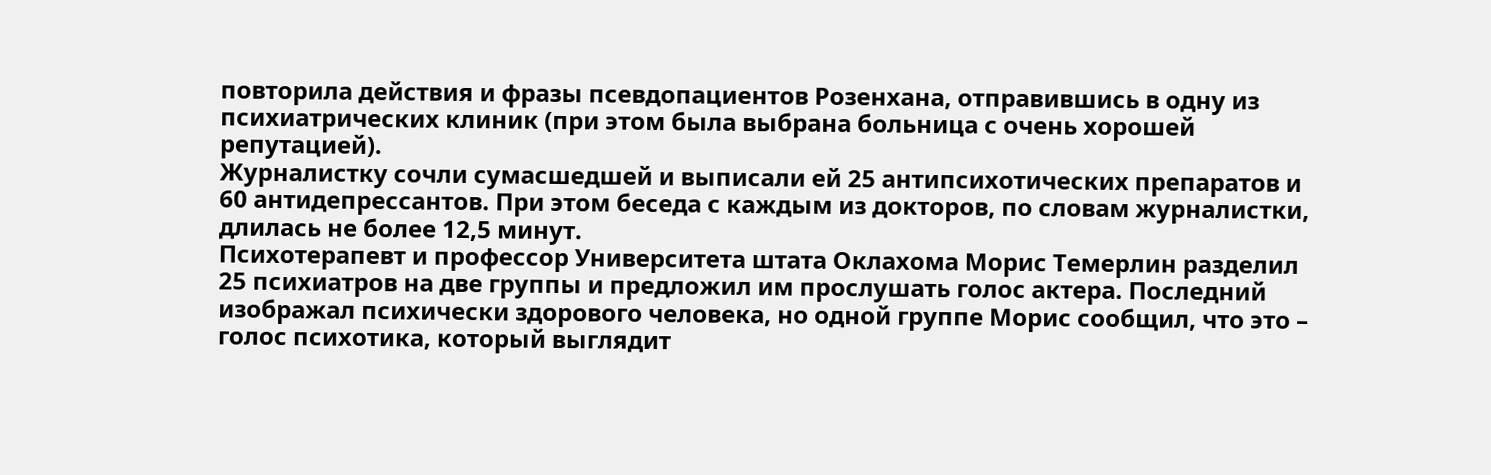повторила действия и фразы псевдопациентов Розенхана, отправившись в одну из психиатрических клиник (при этом была выбрана больница с очень хорошей репутацией).
Журналистку сочли сумасшедшей и выписали ей 25 антипсихотических препаратов и 60 антидепрессантов. При этом беседа с каждым из докторов, по словам журналистки, длилась не более 12,5 минут.
Психотерапевт и профессор Университета штата Оклахома Морис Темерлин разделил 25 психиатров на две группы и предложил им прослушать голос актера. Последний изображал психически здорового человека, но одной группе Морис сообщил, что это – голос психотика, который выглядит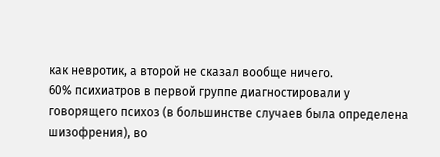как невротик, а второй не сказал вообще ничего.
60% психиатров в первой группе диагностировали у говорящего психоз (в большинстве случаев была определена шизофрения), во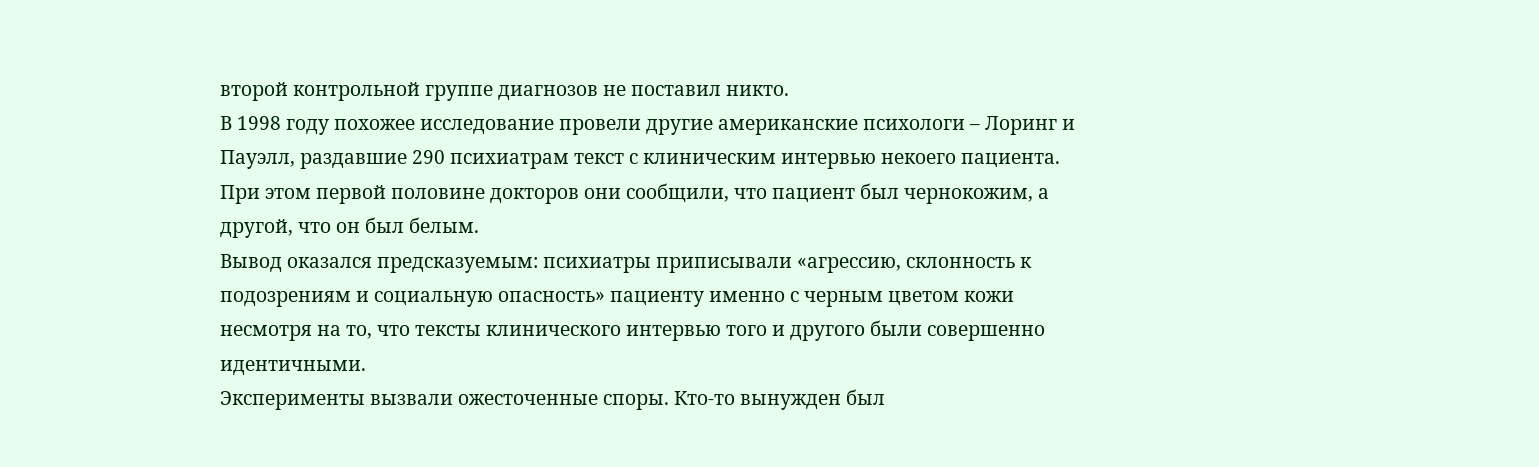второй контрольной группе диагнозов не поставил никто.
В 1998 году похожее исследование провели другие американские психологи – Лоринг и Пауэлл, раздавшие 290 психиатрам текст с клиническим интервью некоего пациента.
При этом первой половине докторов они сообщили, что пациент был чернокожим, а другой, что он был белым.
Вывод оказался предсказуемым: психиатры приписывали «агрессию, склонность к подозрениям и социальную опасность» пациенту именно с черным цветом кожи несмотря на то, что тексты клинического интервью того и другого были совершенно идентичными.
Эксперименты вызвали ожесточенные споры. Кто-то вынужден был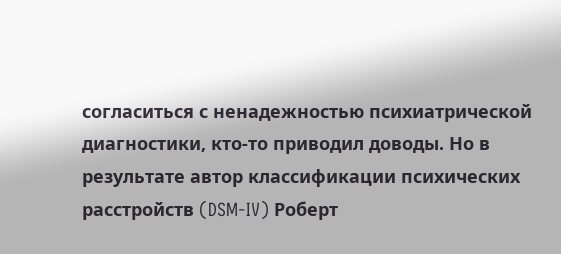согласиться с ненадежностью психиатрической диагностики, кто-то приводил доводы. Но в результате автор классификации психических расстройств (DSM-IV) Роберт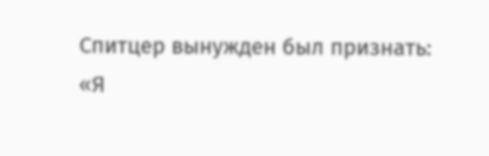Спитцер вынужден был признать:
«Я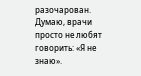разочарован. Думаю, врачи просто не любят говорить: «Я не знаю».